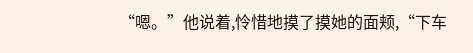“嗯。”他说着,怜惜地摸了摸她的面颊,“下车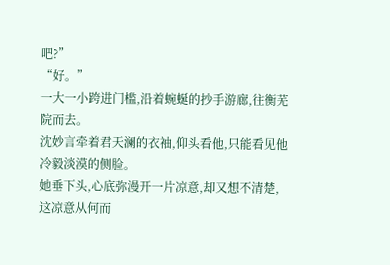吧?”
“好。”
一大一小跨进门槛,沿着蜿蜒的抄手游廊,往衡芜院而去。
沈妙言牵着君天澜的衣袖,仰头看他,只能看见他冷毅淡漠的侧脸。
她垂下头,心底弥漫开一片凉意,却又想不清楚,这凉意从何而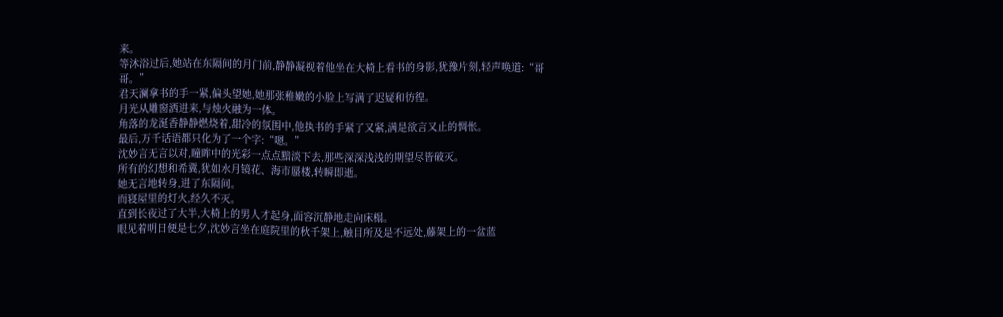来。
等沐浴过后,她站在东隔间的月门前,静静凝视着他坐在大椅上看书的身影,犹豫片刻,轻声唤道:“哥哥。”
君天澜拿书的手一紧,偏头望她,她那张稚嫩的小脸上写满了迟疑和彷徨。
月光从雕窗洒进来,与烛火融为一体。
角落的龙涎香静静燃烧着,甜冷的氛围中,他执书的手紧了又紧,满是欲言又止的惆怅。
最后,万千话语都只化为了一个字:“嗯。”
沈妙言无言以对,瞳眸中的光彩一点点黯淡下去,那些深深浅浅的期望尽皆破灭。
所有的幻想和希冀,犹如水月镜花、海市蜃楼,转瞬即逝。
她无言地转身,进了东隔间。
而寝屋里的灯火,经久不灭。
直到长夜过了大半,大椅上的男人才起身,面容沉静地走向床榻。
眼见着明日便是七夕,沈妙言坐在庭院里的秋千架上,触目所及是不远处,藤架上的一盆蓝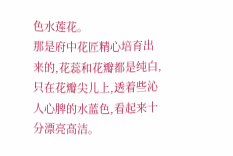色水莲花。
那是府中花匠精心培育出来的,花蕊和花瓣都是纯白,只在花瓣尖儿上,透着些沁人心脾的水蓝色,看起来十分漂亮高洁。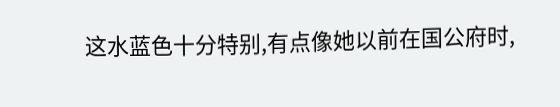这水蓝色十分特别,有点像她以前在国公府时,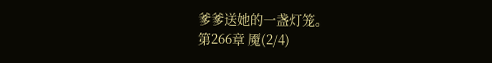爹爹送她的一盏灯笼。
第266章 魇(2/4)